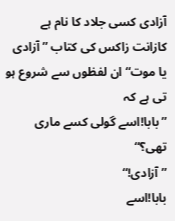آزادی کسی جلاد کا نام ہے
کازانت زاکس کی کتاب ”آزادی یا موت“ان لفظوں سے شروع ہو تی ہے کہ
”بابا!اسے گولی کسے ماری تھی؟“
”آزادی!“
بابا!اسے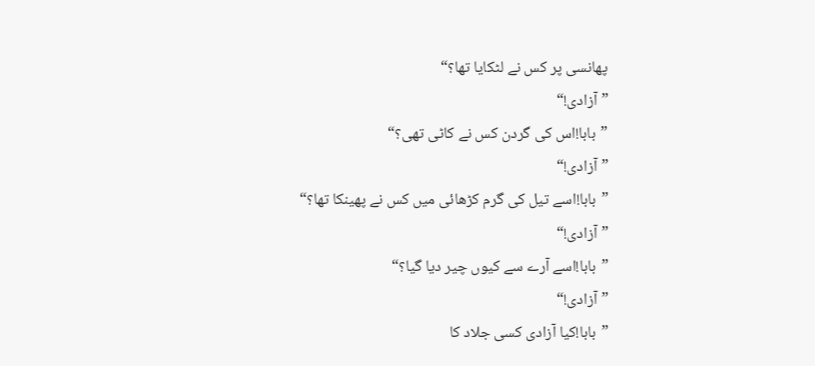پھانسی پر کس نے لٹکایا تھا؟“
”آزادی!“
”بابا!اس کی گردن کس نے کاٹی تھی؟“
”آزادی!“
”بابا!اسے تیل کی گرم کڑھائی میں کس نے پھینکا تھا؟“
”آزادی!“
”بابا!اسے آرے سے کیوں چیر دیا گیا؟“
”آزادی!“
”بابا!کیا آزادی کسی جلاد کا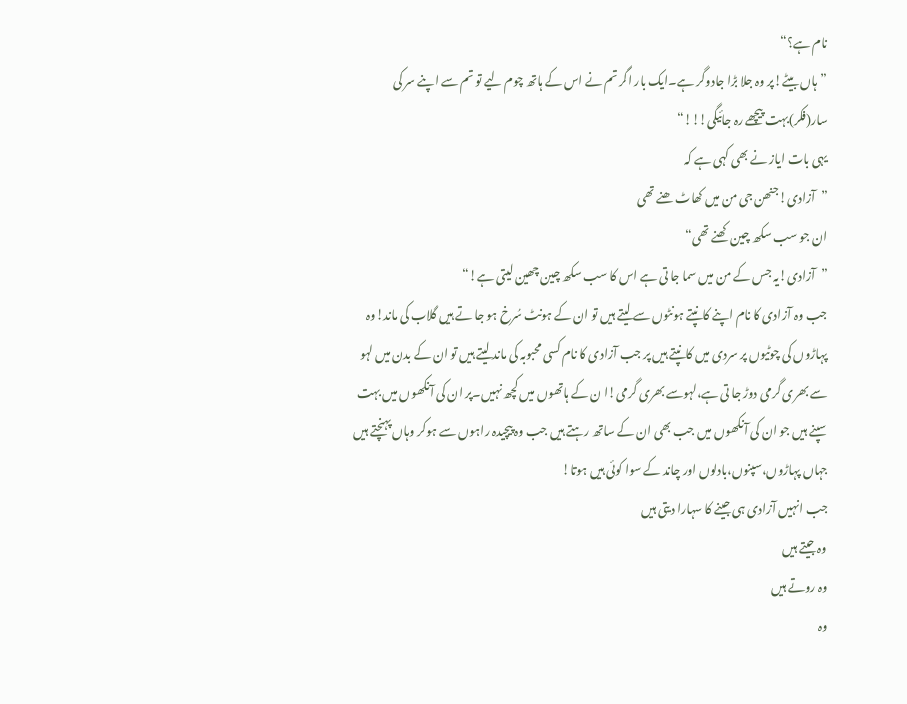نام ہے؟“
”ہاں بیٹے!پر وہ جلا بڑا جادوگر ہے۔ایک بار اگر تم نے اس کے ہاتھ چوم لیے تو تم سے اپنے سر کی سار(فکر)بہت پیچھے رہ جائیگی!!!“
یہی بات ایاز نے بھی کہی ہے کہ
”آزادی!جنھن جی من میں کھاٹ ھنے تھی
ان جو سب سکھ چین کھنے تھی“
”آزادی!یہ جس کے من میں سما جا تی ہے اس کا سب سکھ چین چھین لیتی ہے!“
جب وہ آزادی کا نام اپنے کانپتے ہونٹوں سے لیتے ہیں تو ان کے ہونٹ سُرخ ہو جا تے ہیں گلاب کی ماند!وہ پہاڑوں کی چوٹیوں پر سردی میں کانپتے ہیں پر جب آزادی کا نام کسی محبوبہ کی ماند لیتے ہیں تو ان کے بدن میں لہو سے بھری گرمی دوڑ جا تی ہے،لہوسے بھری گرمی!ا ن کے ہاتھوں میں کچھ نہیں۔پر ان کی آنکھوں میں بہت سپنے ہیں جو ان کی آنکھوں میں جب بھی ان کے ساتھ رہتے ہیں جب وہ پیچیدہ راہوں سے ہوکر وہاں پہنچتے ہیں جہاں پہاڑوں،سپنوں،بادلوں اور چاند کے سوا کوئی ہیں ہوتا!
جب انہیں آزادی ہی جینے کا سہارا دیتی ہیں
وہ جیتے ہیں
وہ روتے ہیں
وہ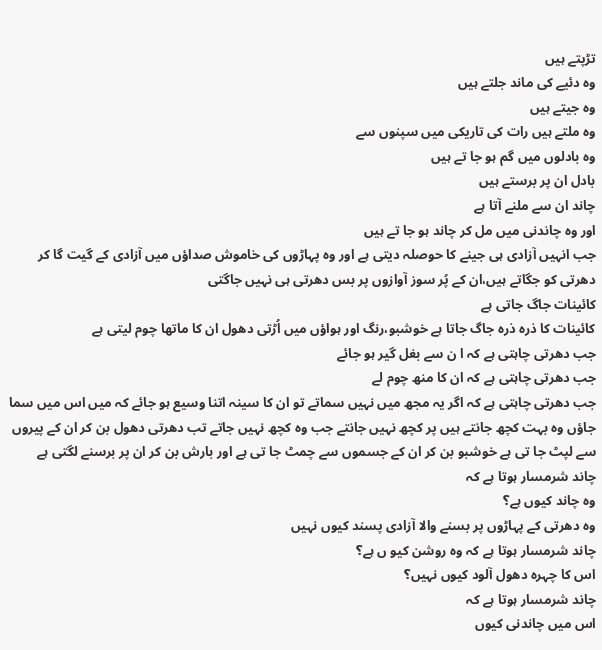تڑپتے ہیں
وہ دئیے کی ماند جلتے ہیں
وہ جیتے ہیں
وہ ملتے ہیں رات کی تاریکی میں سپنوں سے
وہ بادلوں میں گم ہو جا تے ہیں
بادل ان پر برستے ہیں
چاند ان سے ملنے آتا ہے
اور وہ چاندنی میں مل کر چاند ہو جا تے ہیں
جب انہیں آزادی ہی جینے کا حوصلہ دیتی ہے اور وہ پہاڑوں کی خاموش صداؤں میں آزادی کے گیت گا کر دھرتی کو جگاتے ہیں،ان کے پُر سوز آوازوں پر بس دھرتی ہی نہیں جاگتی
کائینات جاگ جاتی ہے
کائینات کا ذرہ ذرہ جاگ جاتا ہے خوشبو،رنگ اور ہواؤں میں اُڑتی دھول ان کا ماتھا چوم لیتی ہے
جب دھرتی چاہتی ہے کہ ا ن سے بغل گیر ہو جائے
جب دھرتی چاہتی ہے کہ ان کا منھ چوم لے
جب دھرتی چاہتی ہے کہ اگر یہ مجھ میں نہیں سماتے تو ان کا سینہ اتنا وسیع ہو جائے کہ میں اس میں سما جاؤں وہ بہت کچھ جانتے ہیں پر کچھ نہیں جانتے جب وہ کچھ نہیں جاتے تب دھرتی دھول بن کر ان کے پیروں سے لپٹ جا تی ہے خوشبو بن کر ان کے جسموں سے چمٹ جا تی ہے اور بارش بن کر ان پر برسنے لگتی ہے
چاند شرمسار ہوتا ہے کہ
وہ چاند کیوں ہے؟
وہ دھرتی کے پہاڑوں پر بسنے والا آزادی پسند کیوں نہیں
چاند شرمسار ہوتا ہے کہ وہ روشن کیو ں ہے؟
اس کا چہرہ دھول آلود کیوں نہیں؟
چاند شرمسار ہوتا ہے کہ
اس میں چاندنی کیوں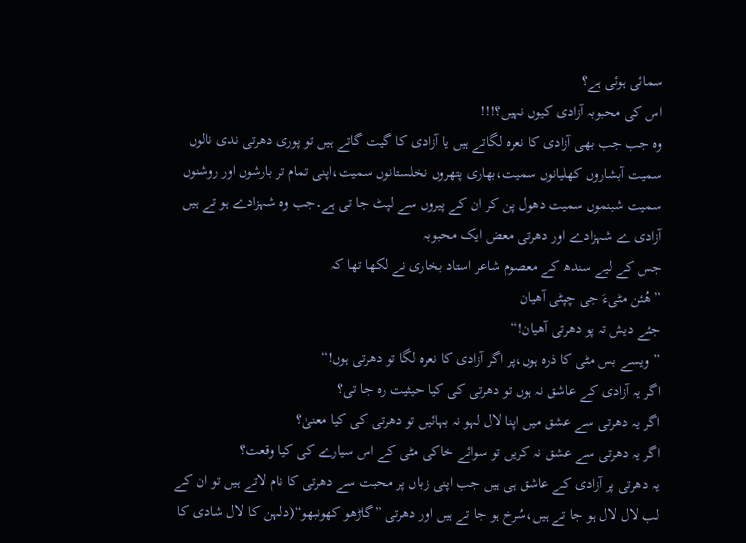سمائی ہوئی ہے؟
اس کی محبوبہ آزادی کیوں نہیں؟!!!
وہ جب جب بھی آزادی کا نعرہ لگاتے ہیں یا آزادی کا گیت گاتے ہیں تو پوری دھرتی ندی نالوں سمیت آبشاروں کھلیانوں سمیت،بھاری پتھروں نخلستانوں سمیت،اپنی تمام تر بارشوں اور روشنوں سمیت شبنموں سمیت دھول پن کر ان کے پیروں سے لپٹ جا تی ہے۔جب وہ شہزادے ہو تے ہیں آزادی ے شہزادے اور دھرتی معض ایک محبوبہ
جس کے لیے سندھ کے معصوم شاعر استاد بخاری نے لکھا تھا کہ
”ھُئن مٹیءَ جی چپٹی آھیان
جئے دیش تہ پو دھرتی آھیان!“
”ویسے بس مٹی کا ذرہ ہوں،پر اگر آزادی کا نعرہ لگا تو دھرتی ہوں!“
اگر یہ آزادی کے عاشق نہ ہوں تو دھرتی کی کیا حیثیت رہ جا تی؟
اگر یہ دھرتی سے عشق میں اپنا لال لہو نہ بہائیں تو دھرتی کی کیا معنیٰ؟
اگر یہ دھرتی سے عشق نہ کریں تو سوائے خاکی مٹی کے اس سیارے کی کیا وقعت؟
یہ دھرتی پر آزادی کے عاشق ہی ہیں جب اپنی زباں پر محبت سے دھرتی کا نام لاتے ہیں تو ان کے لب لال لال ہو جا تے ہیں،سُرخ ہو جا تے ہیں اور دھرتی ”گاڑھو کھونبھو“(دلہن کا لال شادی کا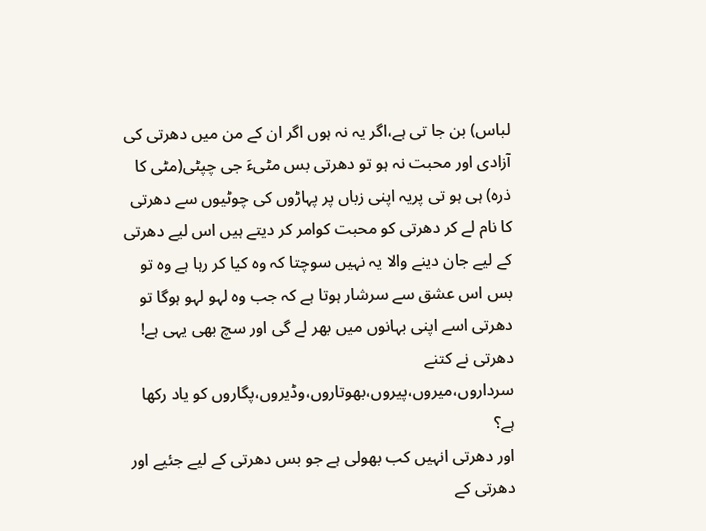لباس) بن جا تی ہے،اگر یہ نہ ہوں اگر ان کے من میں دھرتی کی آزادی اور محبت نہ ہو تو دھرتی بس مٹیءَ جی چپٹی(مٹی کا ذرہ) ہی ہو تی پریہ اپنی زباں پر پہاڑوں کی چوٹیوں سے دھرتی کا نام لے کر دھرتی کو محبت کوامر کر دیتے ہیں اس لیے دھرتی کے لیے جان دینے والا یہ نہیں سوچتا کہ وہ کیا کر رہا ہے وہ تو بس اس عشق سے سرشار ہوتا ہے کہ جب وہ لہو لہو ہوگا تو دھرتی اسے اپنی بہانوں میں بھر لے گی اور سچ بھی یہی ہے!
دھرتی نے کتنے سرداروں،میروں،پیروں،بھوتاروں،وڈیروں،پگاروں کو یاد رکھا ہے؟
اور دھرتی انہیں کب بھولی ہے جو بس دھرتی کے لیے جئیے اور دھرتی کے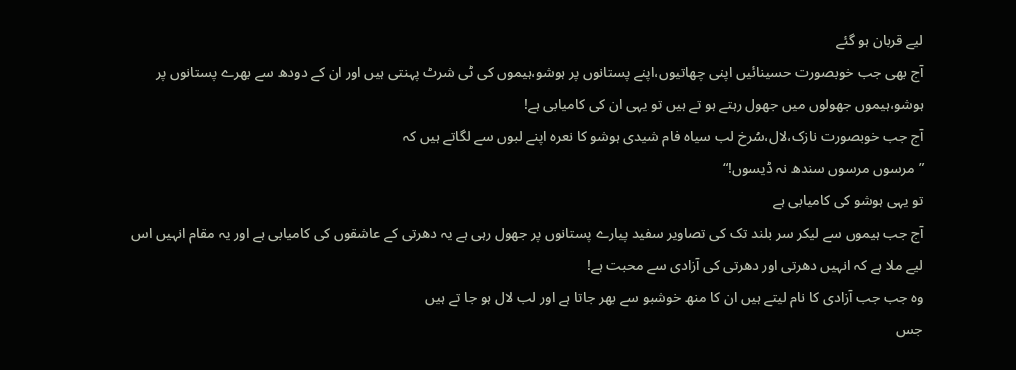لیے قربان ہو گئے
آج بھی جب خوبصورت حسینائیں اپنی چھاتیوں،اپنے پستانوں پر ہوشو،ہیموں کی ٹی شرٹ پہنتی ہیں اور ان کے دودھ سے بھرے پستانوں پر ہوشو،ہیموں جھولوں میں جھول رہتے ہو تے ہیں تو یہی ان کی کامیابی ہے!
آج جب خوبصورت نازک،لال،سُرخ لب سیاہ فام شیدی ہوشو کا نعرہ اپنے لبوں سے لگاتے ہیں کہ
”مرسوں مرسوں سندھ نہ ڈیسوں!“
تو یہی ہوشو کی کامیابی ہے
آج جب ہیموں سے لیکر سر بلند تک کی تصاویر سفید پیارے پستانوں پر جھول رہی ہے یہ دھرتی کے عاشقوں کی کامیابی ہے اور یہ مقام انہیں اس لیے ملا ہے کہ انہیں دھرتی اور دھرتی کی آزادی سے محبت ہے!
وہ جب جب آزادی کا نام لیتے ہیں ان کا منھ خوشبو سے بھر جاتا ہے اور لب لال ہو جا تے ہیں
جس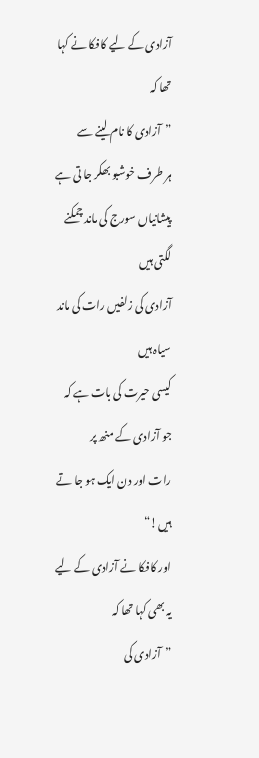آزادی کے لیے کافکا نے کہا تھا کہ
”آزادی کا نام لینے سے
ہر طرف خوشبو بھکر جا تی ہے
پیشانیاں سورج کی ماند چمکنے لگتی ہیں
آزادی کی زلفیں رات کی ماند سیاہ ہیں
کیسی حیرت کی بات ہے کہ
جو آزادی کے منھ پر
رات اور دن ایک ہو جا تے ہیں!“
اور کافکا نے آزادی کے لیے یہ بھی کہا تھا کہ
”آزادی کی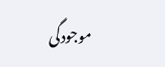موجودگی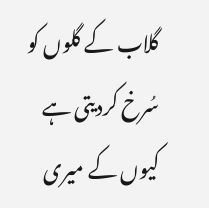گلاب کے گلوں کو سُرخ کردیتی ہے
کیوں کے میری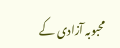محبوبہ آزادی کے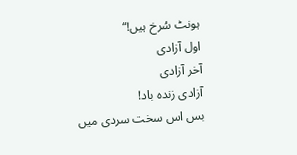ہونٹ سُرخ ہیں!“
اول آزادی
آخر آزادی
آزادی زندہ باد!
بس اس سخت سردی میں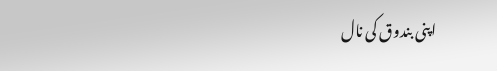اپنی بندوق کی نال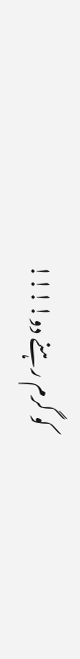کو گرم رہنے دو!!!!